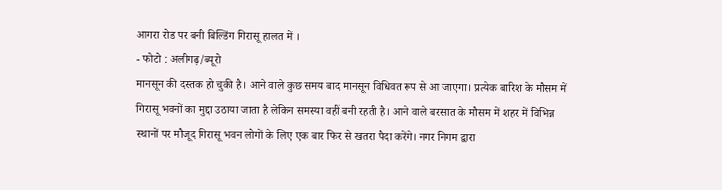आगरा रोड पर बनी बिल्डिंग गिरासू हालत में ।
- फोटो : अलीगढ़/ब्यूरो
मानसून की दस्तक हो चुकी है। आने वाले कुछ समय बाद मानसून विधिवत रूप से आ जाएगा। प्रत्येक बारिश के मौसम में गिरासू भवनों का मुद्दा उठाया जाता है लेकिन समस्या वहीं बनी रहती है। आने वाले बरसात के मौसम में शहर में विभिन्न स्थानों पर मौजूद गिरासू भवन लोगों के लिए एक बार फिर से खतरा पैदा करेंगे। नगर निगम द्वारा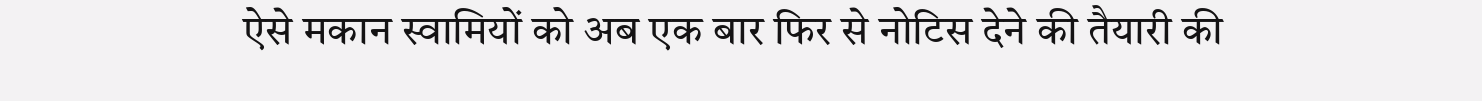ऐसे मकान स्वामियों को अब एक बार फिर से नोटिस देने की तैयारी की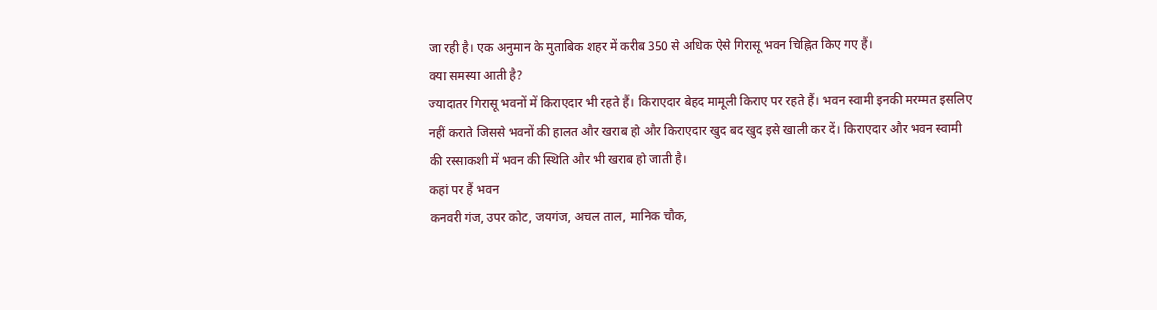जा रही है। एक अनुमान के मुताबिक शहर में करीब 350 से अधिक ऐसे गिरासू भवन चिह्नित किए गए हैं।
क्या समस्या आती है?
ज्यादातर गिरासू भवनों में किराएदार भी रहते हैं। किराएदार बेहद मामूली किराए पर रहते हैं। भवन स्वामी इनकी मरम्मत इसलिए नहीं कराते जिससे भवनों की हालत और खराब हो और किराएदार खुद बद खुद इसे खाली कर दें। किराएदार और भवन स्वामी की रस्साकशी में भवन की स्थिति और भी खराब हो जाती है।
कहां पर हैं भवन
कनवरी गंज, उपर कोट, जयगंज, अचल ताल, मानिक चौक,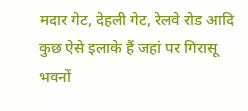मदार गेट, देहली गेट, रेलवे रोड आदि कुछ ऐसे इलाके हैं जहां पर गिरासू भवनों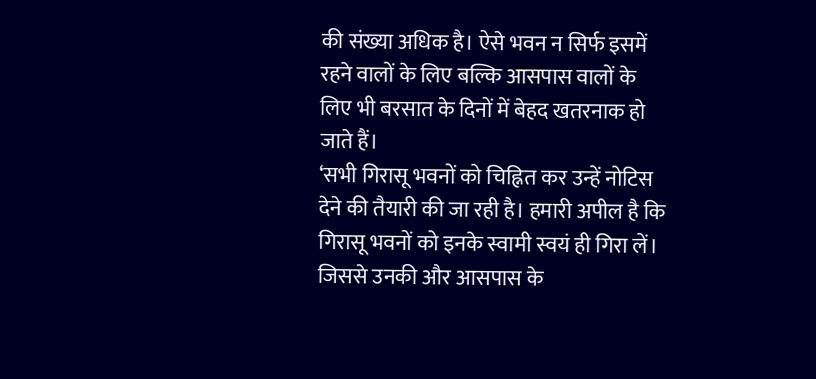की संख्या अधिक है। ऐसे भवन न सिर्फ इसमें रहने वालों के लिए बल्कि आसपास वालों के लिए भी बरसात के दिनों में बेहद खतरनाक हो जाते हैं।
‘सभी गिरासू भवनों को चिह्नित कर उन्हें नोटिस देने की तैयारी की जा रही है। हमारी अपील है कि गिरासू भवनों को इनके स्वामी स्वयं ही गिरा लें। जिससे उनकी और आसपास के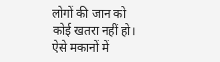लोगों की जान को कोई खतरा नहीं हो। ऐसे मकानों में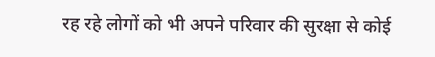रह रहे लोगों को भी अपने परिवार की सुरक्षा से कोई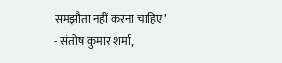समझौता नहीं करना चाहिए’
- संतोष कुमार शर्मा,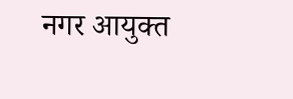नगर आयुक्त